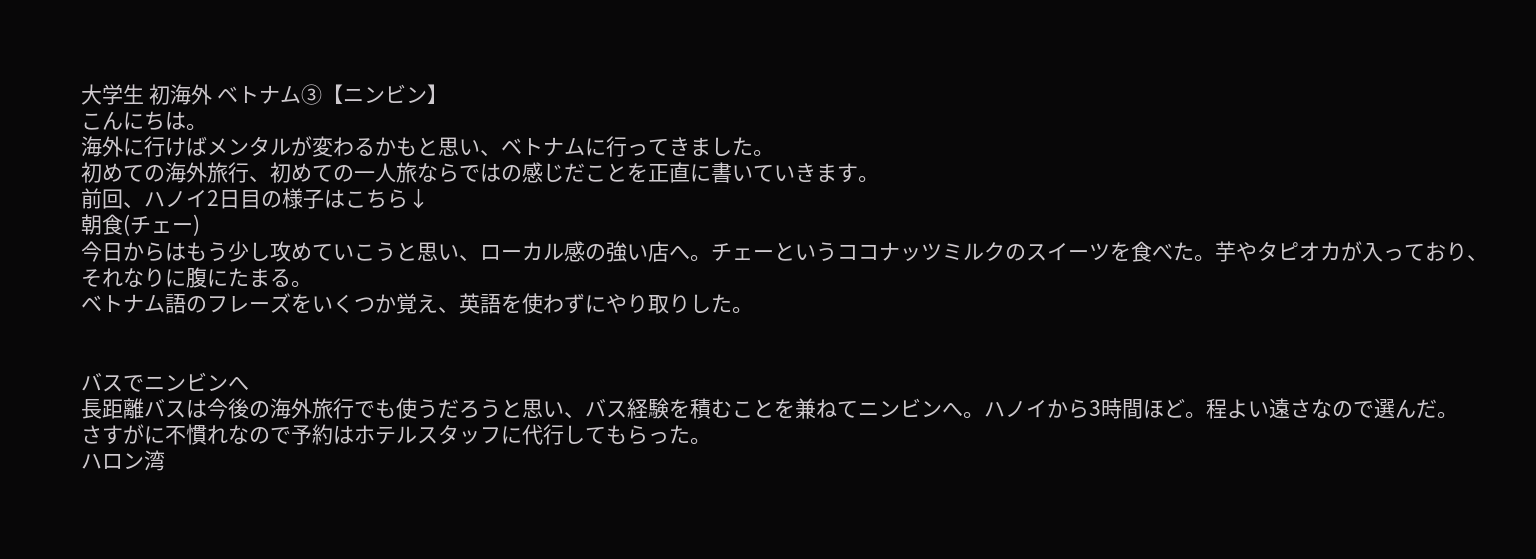大学生 初海外 ベトナム③【ニンビン】
こんにちは。
海外に行けばメンタルが変わるかもと思い、ベトナムに行ってきました。
初めての海外旅行、初めての一人旅ならではの感じだことを正直に書いていきます。
前回、ハノイ2日目の様子はこちら↓
朝食(チェー)
今日からはもう少し攻めていこうと思い、ローカル感の強い店へ。チェーというココナッツミルクのスイーツを食べた。芋やタピオカが入っており、それなりに腹にたまる。
ベトナム語のフレーズをいくつか覚え、英語を使わずにやり取りした。


バスでニンビンへ
長距離バスは今後の海外旅行でも使うだろうと思い、バス経験を積むことを兼ねてニンビンへ。ハノイから3時間ほど。程よい遠さなので選んだ。
さすがに不慣れなので予約はホテルスタッフに代行してもらった。
ハロン湾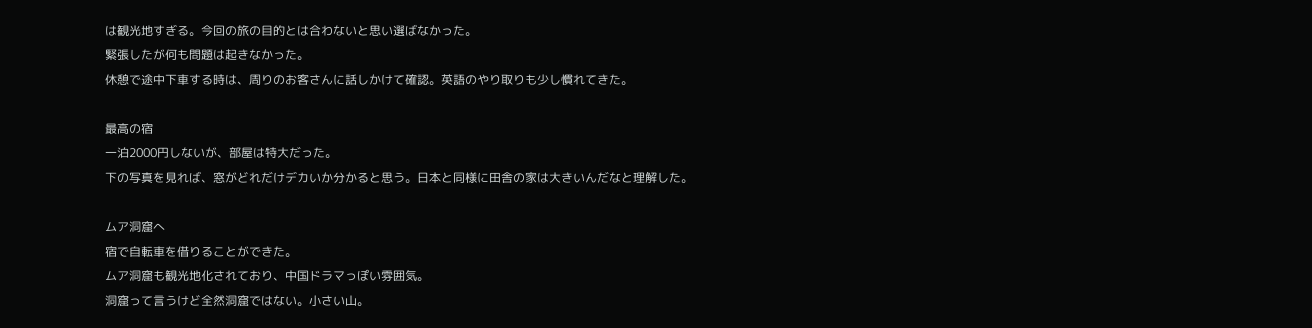は観光地すぎる。今回の旅の目的とは合わないと思い選ばなかった。
緊張したが何も問題は起きなかった。
休憩で途中下車する時は、周りのお客さんに話しかけて確認。英語のやり取りも少し慣れてきた。

最高の宿
一泊2000円しないが、部屋は特大だった。
下の写真を見れば、窓がどれだけデカいか分かると思う。日本と同様に田舎の家は大きいんだなと理解した。

ムア洞窟へ
宿で自転車を借りることができた。
ムア洞窟も観光地化されており、中国ドラマっぽい雰囲気。
洞窟って言うけど全然洞窟ではない。小さい山。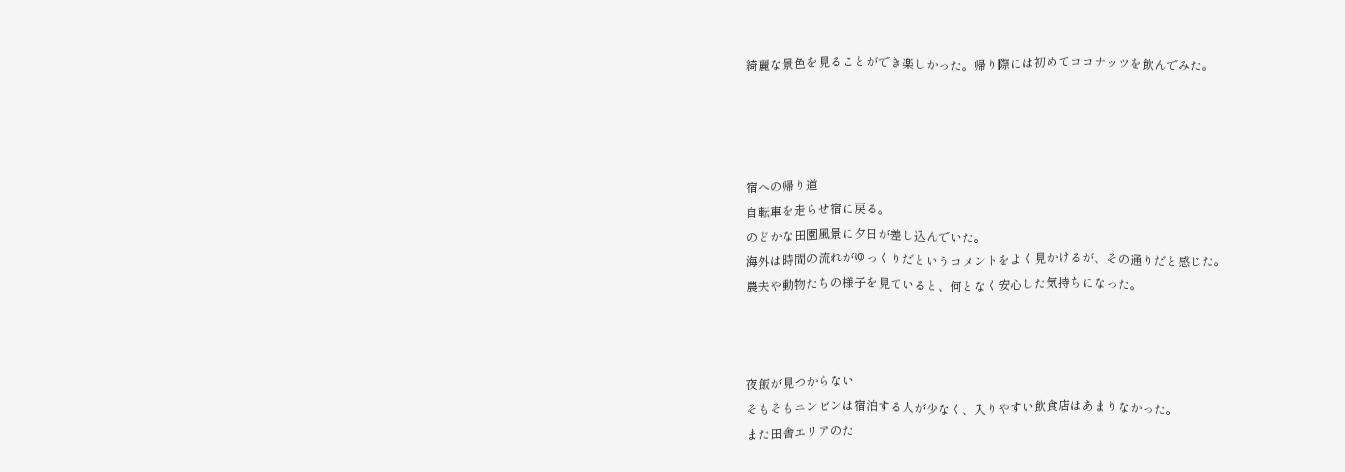綺麗な景色を見ることができ楽しかった。帰り際には初めてココナッツを飲んでみた。




宿への帰り道
自転車を走らせ宿に戻る。
のどかな田園風景に夕日が差し込んでいた。
海外は時間の流れがゆっくりだというコメントをよく見かけるが、その通りだと感じた。
農夫や動物たちの様子を見ていると、何となく安心した気持ちになった。



夜飯が見つからない
そもそもニンビンは宿泊する人が少なく、入りやすい飲食店はあまりなかった。
また田舎エリアのた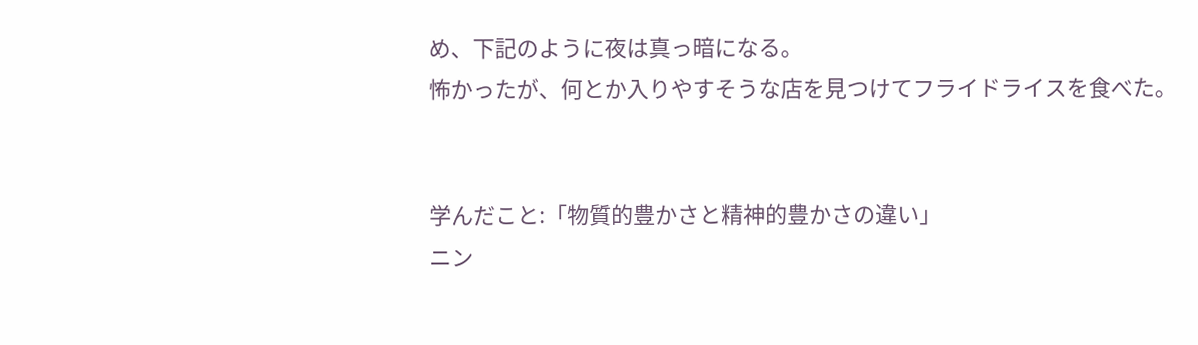め、下記のように夜は真っ暗になる。
怖かったが、何とか入りやすそうな店を見つけてフライドライスを食べた。


学んだこと:「物質的豊かさと精神的豊かさの違い」
ニン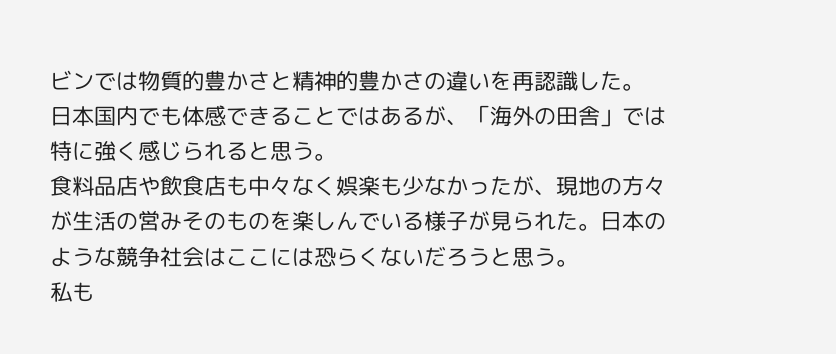ビンでは物質的豊かさと精神的豊かさの違いを再認識した。
日本国内でも体感できることではあるが、「海外の田舎」では特に強く感じられると思う。
食料品店や飲食店も中々なく娯楽も少なかったが、現地の方々が生活の営みそのものを楽しんでいる様子が見られた。日本のような競争社会はここには恐らくないだろうと思う。
私も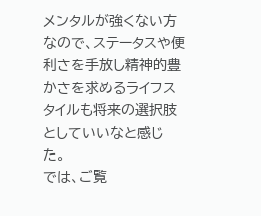メンタルが強くない方なので、ステータスや便利さを手放し精神的豊かさを求めるライフスタイルも将来の選択肢としていいなと感じた。
では、ご覧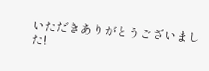いただきありがとうございました!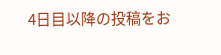4日目以降の投稿をお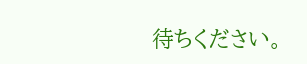待ちください。